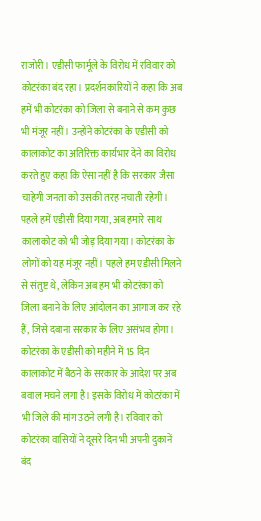राजोरी। एडीसी फार्मूले के विरोध में रविवार को कोटरंका बंद रहा। प्रदर्शनकारियों ने कहा कि अब हमें भी कोटरंका को जिला से बनाने से कम कुछ भी मंजूर नहीं। उन्होंने कोटरंका के एडीसी को कालाकोट का अतिरिक्त कार्यभार देने का विरोध करते हुए कहा कि ऐसा नहीं है कि सरकार जैसा चाहेगी जनता को उसकी तरह नचाती रहेगी।
पहले हमें एडीसी दिया गया, अब हमारे साथ कालाकोट को भी जोड़ दिया गया। कोटरंका के लोगों को यह मंजूर नहीं। पहले हम एडीसी मिलने से संतुष्ट थे, लेकिन अब हम भी कोटरंका को जिला बनाने के लिए आंदोलन का आगाज कर रहे हैं, जिसे दबाना सरकार के लिए असंभव होगा।
कोटरंका के एडीसी को महीने में 15 दिन कालाकोट में बैठने के सरकार के आदेश पर अब बवाल मचने लगा है। इसके विरोध में कोटरंका में भी जिले की मांग उठने लगी है। रविवार को कोटरंका वासियों ने दूसरे दिन भी अपनी दुकानें बंद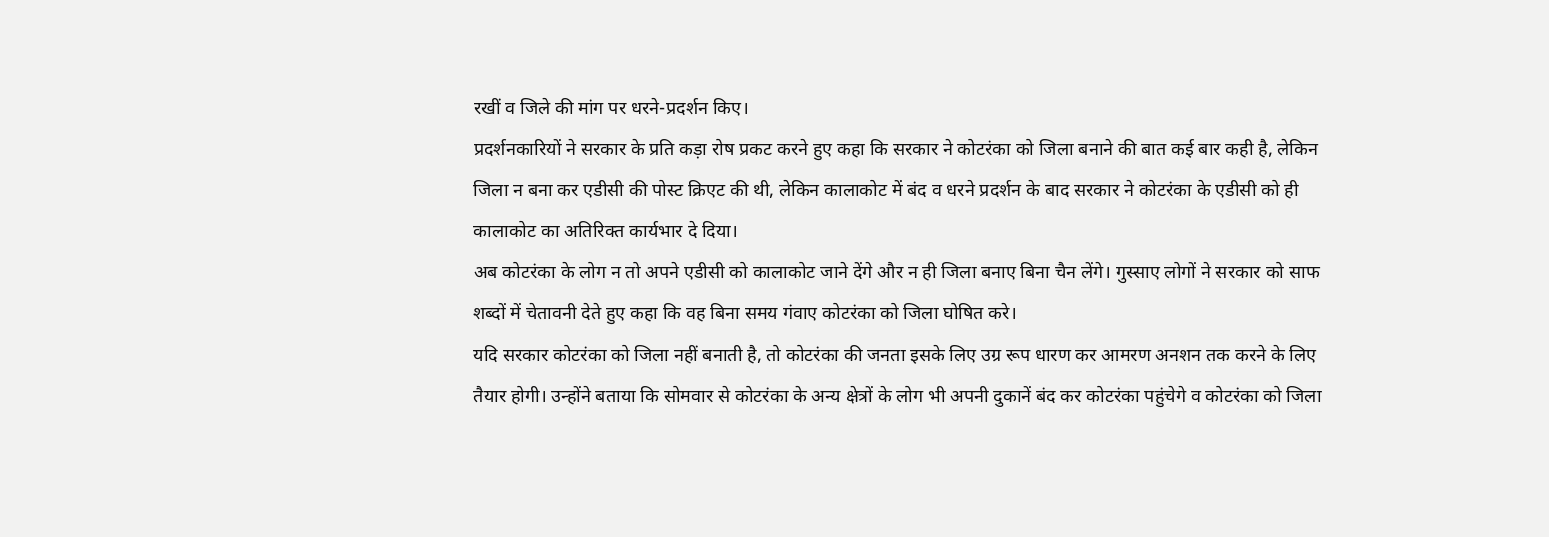रखीं व जिले की मांग पर धरने-प्रदर्शन किए।
प्रदर्शनकारियों ने सरकार के प्रति कड़ा रोष प्रकट करने हुए कहा कि सरकार ने कोटरंका को जिला बनाने की बात कई बार कही है, लेकिन जिला न बना कर एडीसी की पोस्ट क्रिएट की थी, लेकिन कालाकोट में बंद व धरने प्रदर्शन के बाद सरकार ने कोटरंका के एडीसी को ही कालाकोट का अतिरिक्त कार्यभार दे दिया।
अब कोटरंका के लोग न तो अपने एडीसी को कालाकोट जाने देंगे और न ही जिला बनाए बिना चैन लेंगे। गुस्साए लोगों ने सरकार को साफ शब्दों में चेतावनी देते हुए कहा कि वह बिना समय गंवाए कोटरंका को जिला घोषित करे।
यदि सरकार कोटरंका को जिला नहीं बनाती है, तो कोटरंका की जनता इसके लिए उग्र रूप धारण कर आमरण अनशन तक करने के लिए तैयार होगी। उन्होंने बताया कि सोमवार से कोटरंका के अन्य क्षेत्रों के लोग भी अपनी दुकानें बंद कर कोटरंका पहुंचेगे व कोटरंका को जिला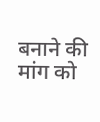बनाने की मांग को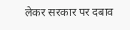लेकर सरकार पर दबाव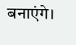बनाएंगे।